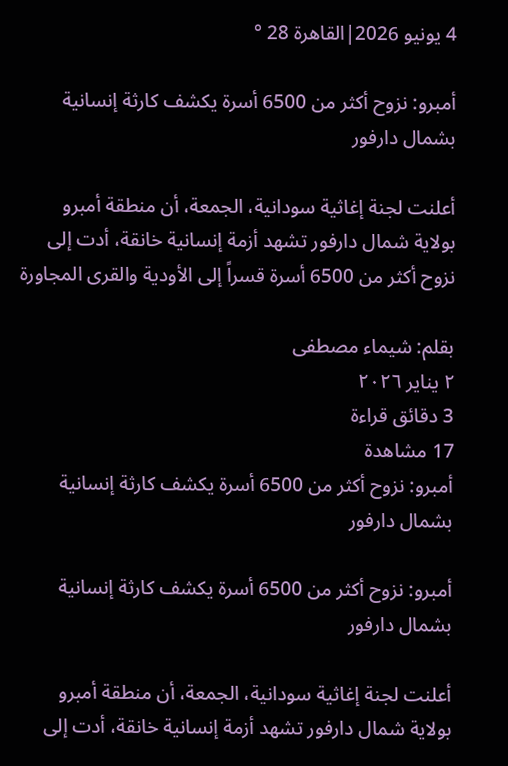4 يونيو 2026|القاهرة 28 °

أمبرو: نزوح أكثر من 6500 أسرة يكشف كارثة إنسانية بشمال دارفور

أعلنت لجنة إغاثية سودانية، الجمعة، أن منطقة أمبرو بولاية شمال دارفور تشهد أزمة إنسانية خانقة، أدت إلى نزوح أكثر من 6500 أسرة قسراً إلى الأودية والقرى المجاورة

بقلم: شيماء مصطفى
٢ يناير ٢٠٢٦
3 دقائق قراءة
17 مشاهدة
أمبرو: نزوح أكثر من 6500 أسرة يكشف كارثة إنسانية بشمال دارفور

أمبرو: نزوح أكثر من 6500 أسرة يكشف كارثة إنسانية بشمال دارفور

أعلنت لجنة إغاثية سودانية، الجمعة، أن منطقة أمبرو بولاية شمال دارفور تشهد أزمة إنسانية خانقة، أدت إلى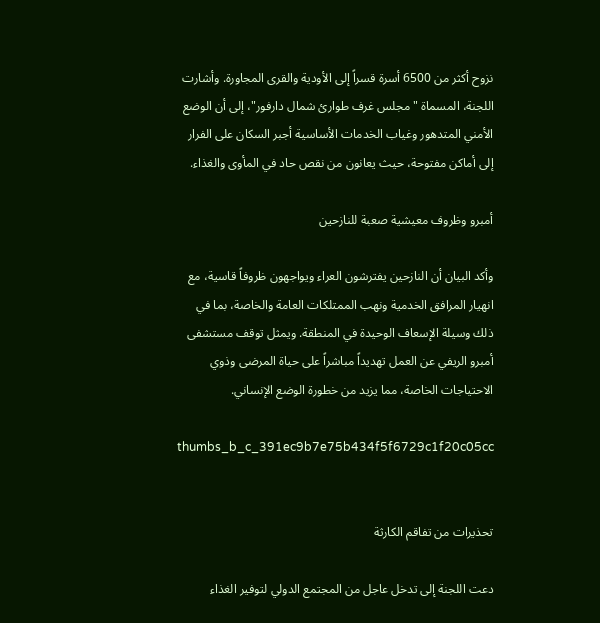نزوح أكثر من 6500 أسرة قسراً إلى الأودية والقرى المجاورة. وأشارت اللجنة، المسماة "مجلس غرف طوارئ شمال دارفور"، إلى أن الوضع الأمني المتدهور وغياب الخدمات الأساسية أجبر السكان على الفرار إلى أماكن مفتوحة، حيث يعانون من نقص حاد في المأوى والغذاء.

أمبرو وظروف معيشية صعبة للنازحين

وأكد البيان أن النازحين يفترشون العراء ويواجهون ظروفاً قاسية، مع انهيار المرافق الخدمية ونهب الممتلكات العامة والخاصة، بما في ذلك وسيلة الإسعاف الوحيدة في المنطقة. ويمثل توقف مستشفى أمبرو الريفي عن العمل تهديداً مباشراً على حياة المرضى وذوي الاحتياجات الخاصة، مما يزيد من خطورة الوضع الإنساني.

thumbs_b_c_391ec9b7e75b434f5f6729c1f20c05cc


تحذيرات من تفاقم الكارثة

دعت اللجنة إلى تدخل عاجل من المجتمع الدولي لتوفير الغذاء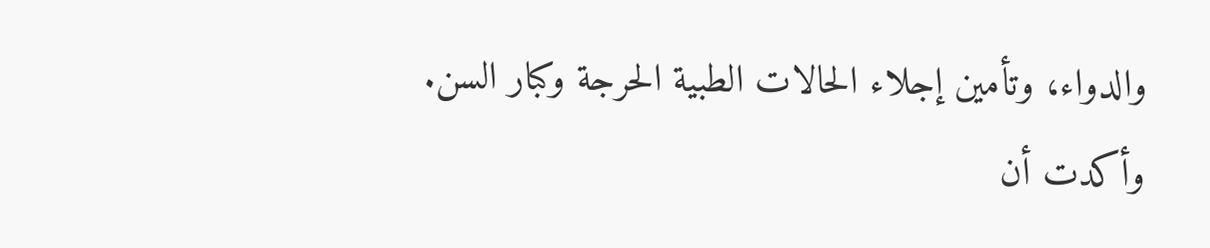والدواء، وتأمين إجلاء الحالات الطبية الحرجة وكبار السن. وأكدت أن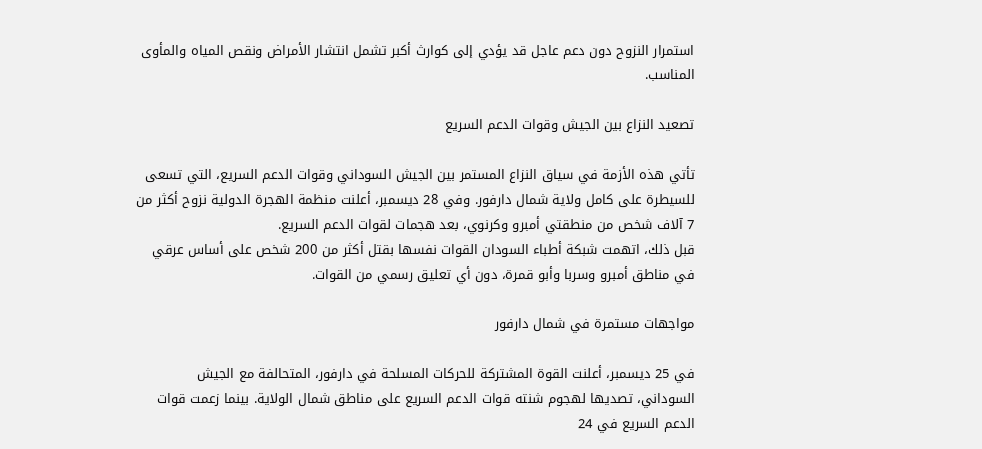استمرار النزوح دون دعم عاجل قد يؤدي إلى كوارث أكبر تشمل انتشار الأمراض ونقص المياه والمأوى المناسب.

تصعيد النزاع بين الجيش وقوات الدعم السريع

تأتي هذه الأزمة في سياق النزاع المستمر بين الجيش السوداني وقوات الدعم السريع، التي تسعى للسيطرة على كامل ولاية شمال دارفور. وفي 28 ديسمبر، أعلنت منظمة الهجرة الدولية نزوح أكثر من 7 آلاف شخص من منطقتي أمبرو وكرنوي، بعد هجمات لقوات الدعم السريع.
قبل ذلك، اتهمت شبكة أطباء السودان القوات نفسها بقتل أكثر من 200 شخص على أساس عرقي في مناطق أمبرو وسربا وأبو قمرة، دون أي تعليق رسمي من القوات.

مواجهات مستمرة في شمال دارفور

في 25 ديسمبر، أعلنت القوة المشتركة للحركات المسلحة في دارفور، المتحالفة مع الجيش السوداني، تصديها لهجوم شنته قوات الدعم السريع على مناطق شمال الولاية. بينما زعمت قوات الدعم السريع في 24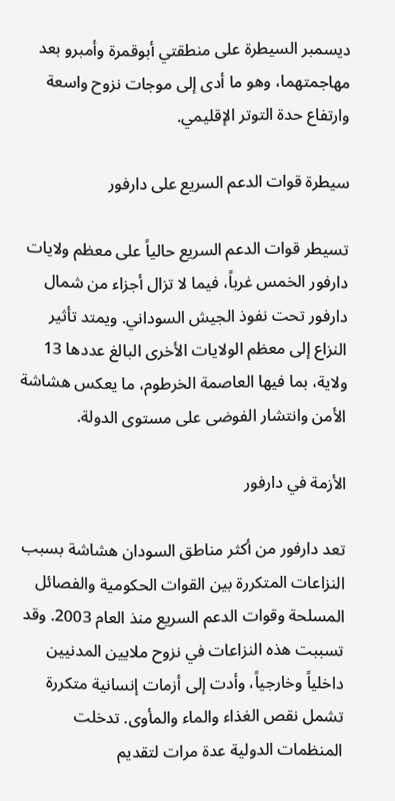ديسمبر السيطرة على منطقتي أبوقمرة وأمبرو بعد مهاجمتهما، وهو ما أدى إلى موجات نزوح واسعة وارتفاع حدة التوتر الإقليمي.

سيطرة قوات الدعم السريع على دارفور

تسيطر قوات الدعم السريع حالياً على معظم ولايات دارفور الخمس غرباً، فيما لا تزال أجزاء من شمال دارفور تحت نفوذ الجيش السوداني. ويمتد تأثير النزاع إلى معظم الولايات الأخرى البالغ عددها 13 ولاية، بما فيها العاصمة الخرطوم، ما يعكس هشاشة الأمن وانتشار الفوضى على مستوى الدولة.

الأزمة في دارفور

تعد دارفور من أكثر مناطق السودان هشاشة بسبب النزاعات المتكررة بين القوات الحكومية والفصائل المسلحة وقوات الدعم السريع منذ العام 2003. وقد تسببت هذه النزاعات في نزوح ملايين المدنيين داخلياً وخارجياً، وأدت إلى أزمات إنسانية متكررة تشمل نقص الغذاء والماء والمأوى. تدخلت المنظمات الدولية عدة مرات لتقديم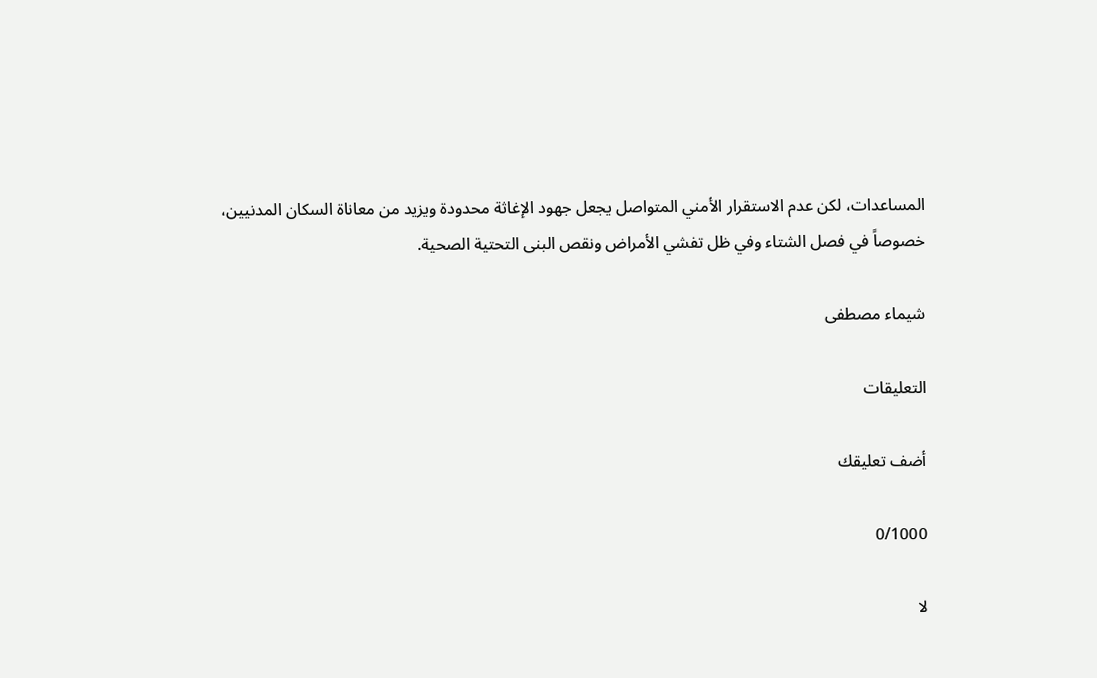المساعدات، لكن عدم الاستقرار الأمني المتواصل يجعل جهود الإغاثة محدودة ويزيد من معاناة السكان المدنيين، خصوصاً في فصل الشتاء وفي ظل تفشي الأمراض ونقص البنى التحتية الصحية.

شيماء مصطفى

التعليقات

أضف تعليقك

0/1000

لا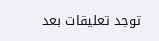توجد تعليقات بعد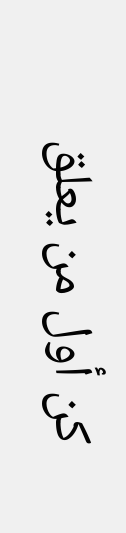كن أول من يعلق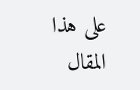على هذا المقال